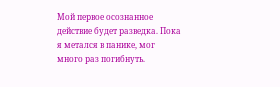Мой первое осознанное действие будет разведка. Пока я метался в панике, мог много раз погибнуть.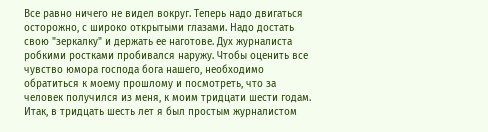Все равно ничего не видел вокруг. Теперь надо двигаться осторожно, с широко открытыми глазами. Надо достать свою "зеркалку" и держать ее наготове. Дух журналиста робкими ростками пробивался наружу. Чтобы оценить все чувство юмора господа бога нашего, необходимо обратиться к моему прошлому и посмотреть, что за человек получился из меня, к моим тридцати шести годам. Итак, в тридцать шесть лет я был простым журналистом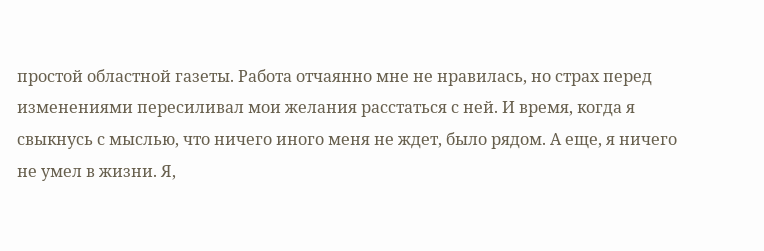простой областной газеты. Работа отчаянно мне не нравилась, но страх перед изменениями пересиливал мои желания расстаться с ней. И время, когда я свыкнусь с мыслью, что ничего иного меня не ждет, было рядом. А еще, я ничего не умел в жизни. Я,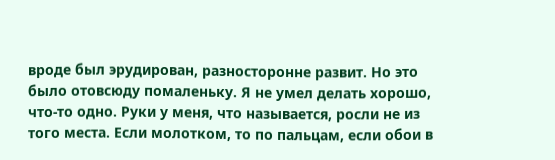вроде был эрудирован, разносторонне развит. Но это было отовсюду помаленьку. Я не умел делать хорошо, что-то одно. Руки у меня, что называется, росли не из того места. Если молотком, то по пальцам, если обои в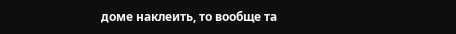доме наклеить, то вообще та